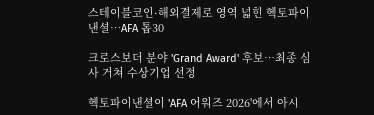스테이블코인·해외결제로 영역 넓힌 헥토파이낸셜…AFA 톱30

크로스보더 분야 'Grand Award' 후보…최종 심사 거쳐 수상기업 선정

헥토파이낸셜이 'AFA 어워즈 2026'에서 아시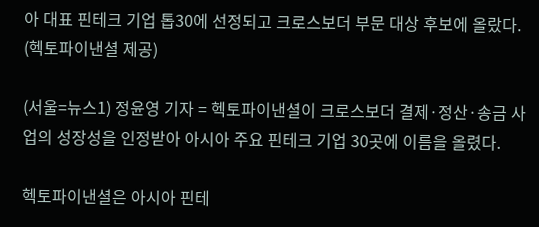아 대표 핀테크 기업 톱30에 선정되고 크로스보더 부문 대상 후보에 올랐다. (헥토파이낸셜 제공)

(서울=뉴스1) 정윤영 기자 = 헥토파이낸셜이 크로스보더 결제·정산·송금 사업의 성장성을 인정받아 아시아 주요 핀테크 기업 30곳에 이름을 올렸다.

헥토파이낸셜은 아시아 핀테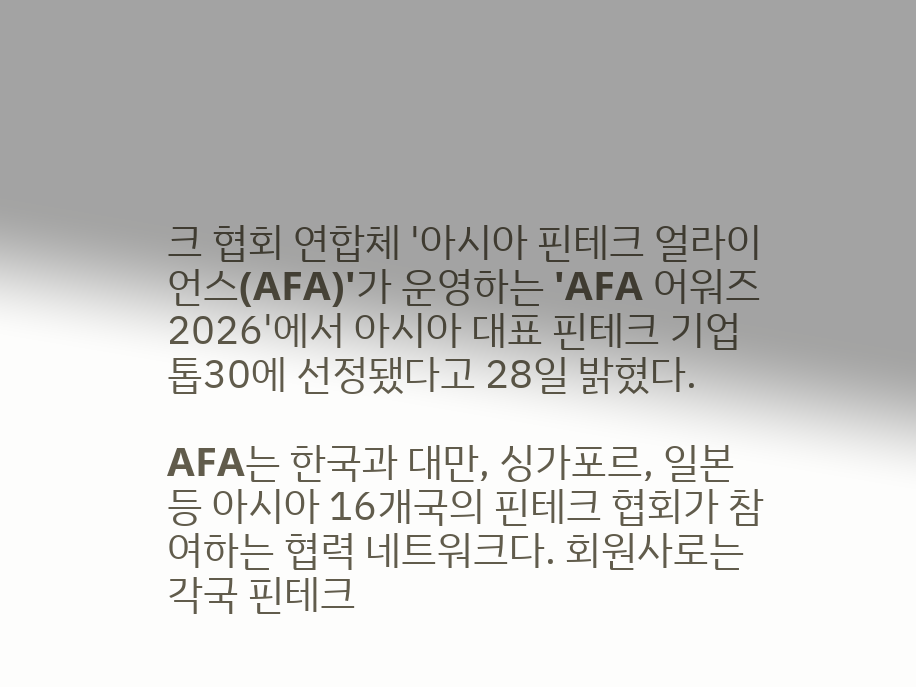크 협회 연합체 '아시아 핀테크 얼라이언스(AFA)'가 운영하는 'AFA 어워즈 2026'에서 아시아 대표 핀테크 기업 톱30에 선정됐다고 28일 밝혔다.

AFA는 한국과 대만, 싱가포르, 일본 등 아시아 16개국의 핀테크 협회가 참여하는 협력 네트워크다. 회원사로는 각국 핀테크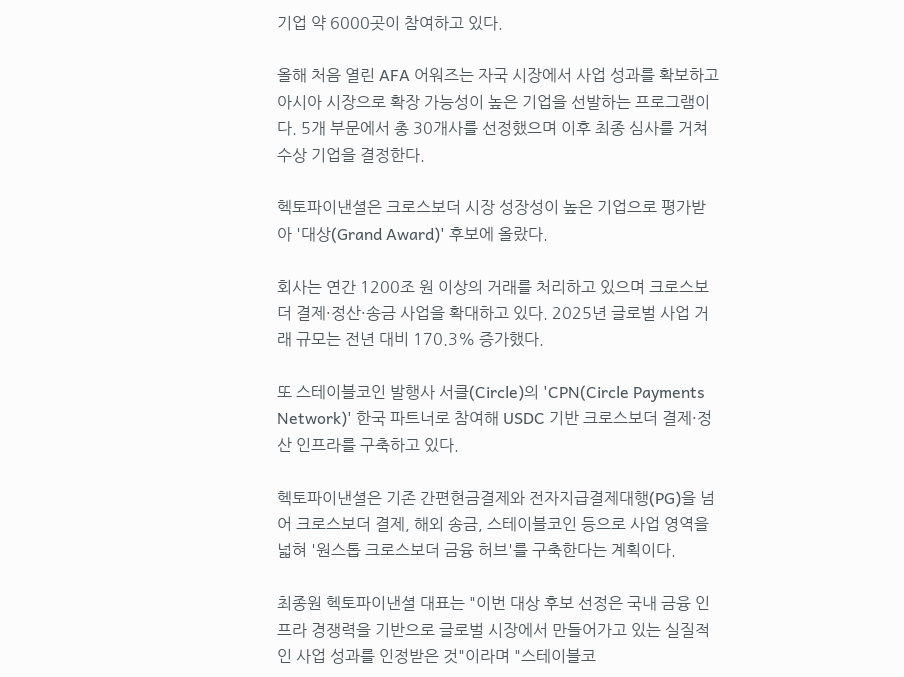기업 약 6000곳이 참여하고 있다.

올해 처음 열린 AFA 어워즈는 자국 시장에서 사업 성과를 확보하고 아시아 시장으로 확장 가능성이 높은 기업을 선발하는 프로그램이다. 5개 부문에서 총 30개사를 선정했으며 이후 최종 심사를 거쳐 수상 기업을 결정한다.

헥토파이낸셜은 크로스보더 시장 성장성이 높은 기업으로 평가받아 '대상(Grand Award)' 후보에 올랐다.

회사는 연간 1200조 원 이상의 거래를 처리하고 있으며 크로스보더 결제·정산·송금 사업을 확대하고 있다. 2025년 글로벌 사업 거래 규모는 전년 대비 170.3% 증가했다.

또 스테이블코인 발행사 서클(Circle)의 'CPN(Circle Payments Network)' 한국 파트너로 참여해 USDC 기반 크로스보더 결제·정산 인프라를 구축하고 있다.

헥토파이낸셜은 기존 간편현금결제와 전자지급결제대행(PG)을 넘어 크로스보더 결제, 해외 송금, 스테이블코인 등으로 사업 영역을 넓혀 '원스톱 크로스보더 금융 허브'를 구축한다는 계획이다.

최종원 헥토파이낸셜 대표는 "이번 대상 후보 선정은 국내 금융 인프라 경쟁력을 기반으로 글로벌 시장에서 만들어가고 있는 실질적인 사업 성과를 인정받은 것"이라며 "스테이블코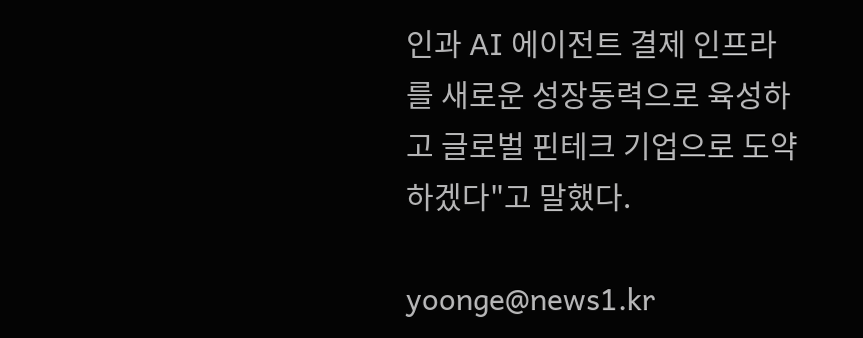인과 AI 에이전트 결제 인프라를 새로운 성장동력으로 육성하고 글로벌 핀테크 기업으로 도약하겠다"고 말했다.

yoonge@news1.kr